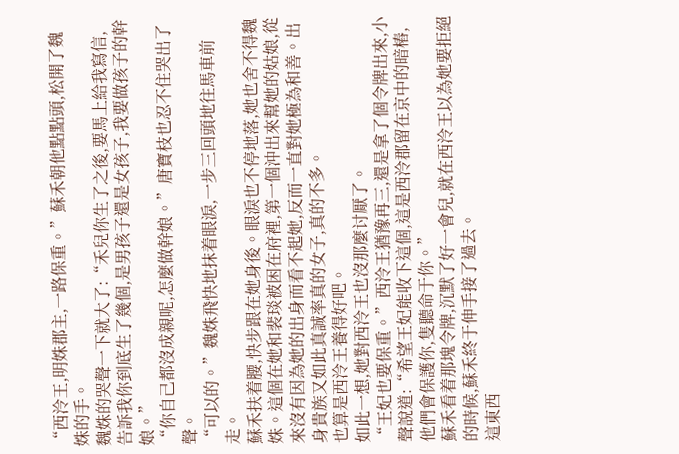“西泠王,明姝郡主,一路保重。”蘇禾朝他點點頭,松開了魏姝的手。
魏姝的哭聲一下就大了:“禾兒你生了之後,要馬上給我寫信,告訴我你到底生了幾個,是男孩子還是女孩子,我要做孩子的幹娘。”
“你自己都沒成親呢,怎麼做幹娘。”唐寶枝也忍不住哭出了聲。
“可以的。”魏姝飛快地抹着眼淚,一步三回頭地往馬車前走。
蘇禾扶着腰,快步跟在她身後。眼淚也不停地落,她也舍不得魏姝。這個在她和裴琰被困在府裡,第一個沖出來幫她的姑娘,從來沒有因為她的出身而看不起她,反而一直對她極為和善。出身貴族又如此真誠率真的女子,真的不多。
也算是西泠王養得好吧。
如此一想,她對西泠王也沒那麼讨厭了。
“王妃也要保重。”西泠王猶豫再三,還是拿了個令牌出來,小聲說道:“希望王妃能收下這個,這是西泠郡留在京中的暗樁,他們會保護你,隻聽命于你。”
蘇禾看着那塊令牌,沉默了好一會兒,就在西泠王以為她要拒絕的時候,蘇禾終于伸手接了過去。
這東西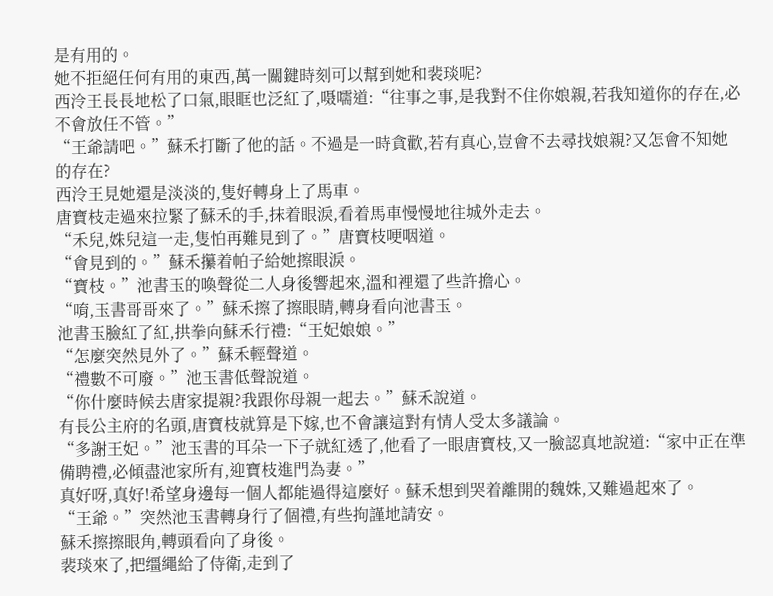是有用的。
她不拒絕任何有用的東西,萬一關鍵時刻可以幫到她和裴琰呢?
西泠王長長地松了口氣,眼眶也泛紅了,嗫嚅道:“往事之事,是我對不住你娘親,若我知道你的存在,必不會放任不管。”
“王爺請吧。”蘇禾打斷了他的話。不過是一時貪歡,若有真心,豈會不去尋找娘親?又怎會不知她的存在?
西泠王見她還是淡淡的,隻好轉身上了馬車。
唐寶枝走過來拉緊了蘇禾的手,抹着眼淚,看着馬車慢慢地往城外走去。
“禾兒,姝兒這一走,隻怕再難見到了。”唐寶枝哽咽道。
“會見到的。”蘇禾攥着帕子給她擦眼淚。
“寶枝。”池書玉的喚聲從二人身後響起來,溫和裡還了些許擔心。
“唷,玉書哥哥來了。”蘇禾擦了擦眼睛,轉身看向池書玉。
池書玉臉紅了紅,拱拳向蘇禾行禮:“王妃娘娘。”
“怎麼突然見外了。”蘇禾輕聲道。
“禮數不可廢。”池玉書低聲說道。
“你什麼時候去唐家提親?我跟你母親一起去。”蘇禾說道。
有長公主府的名頭,唐寶枝就算是下嫁,也不會讓這對有情人受太多議論。
“多謝王妃。”池玉書的耳朵一下子就紅透了,他看了一眼唐寶枝,又一臉認真地說道:“家中正在準備聘禮,必傾盡池家所有,迎寶枝進門為妻。”
真好呀,真好!希望身邊每一個人都能過得這麼好。蘇禾想到哭着離開的魏姝,又難過起來了。
“王爺。”突然池玉書轉身行了個禮,有些拘謹地請安。
蘇禾擦擦眼角,轉頭看向了身後。
裴琰來了,把缰繩給了侍衛,走到了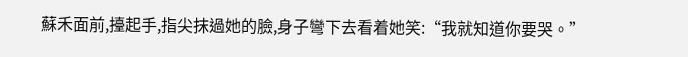蘇禾面前,擡起手,指尖抹過她的臉,身子彎下去看着她笑:“我就知道你要哭。”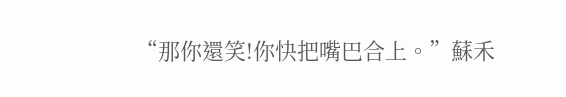“那你還笑!你快把嘴巴合上。”蘇禾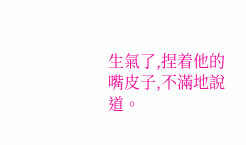生氣了,捏着他的嘴皮子,不滿地說道。